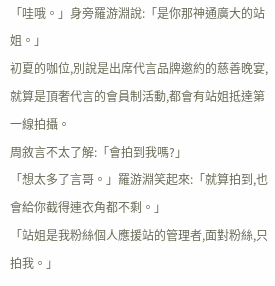「哇哦。」身旁羅游淵說:「是你那神通廣大的站姐。」
初夏的咖位,別說是出席代言品牌邀約的慈善晚宴,就算是頂奢代言的會員制活動,都會有站姐抵達第一線拍攝。
周敘言不太了解:「會拍到我嗎?」
「想太多了言哥。」羅游淵笑起來:「就算拍到,也會給你截得連衣角都不剩。」
「站姐是我粉絲個人應援站的管理者,面對粉絲,只拍我。」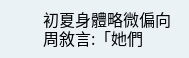初夏身體略微偏向周敘言:「她們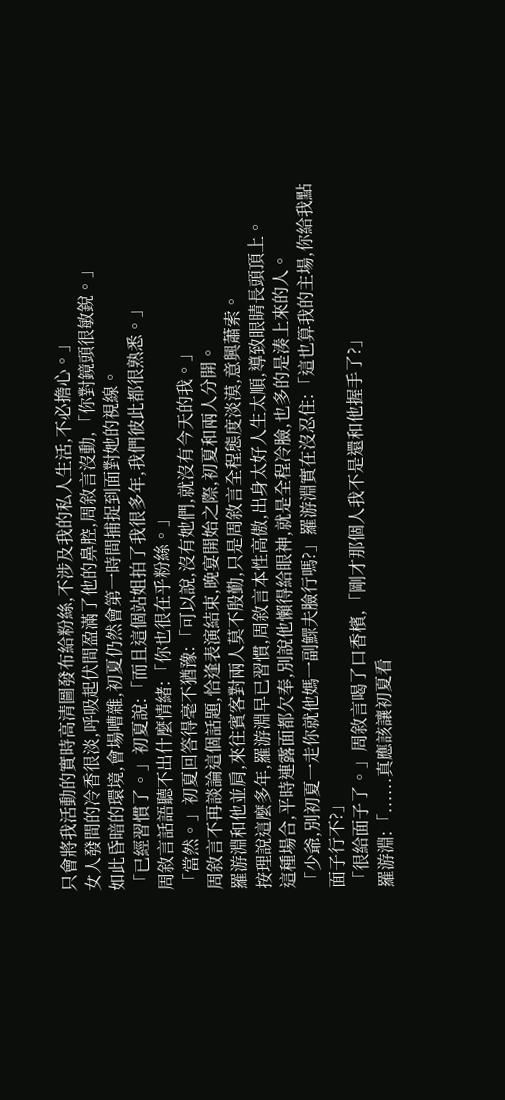只會將我活動的實時高清圖發布給粉絲,不涉及我的私人生活,不必擔心。」
女人發間的冷香很淡,呼吸起伏間盈滿了他的鼻腔,周敘言沒動,「你對鏡頭很敏銳。」
如此昏暗的環境,會場嘈雜,初夏仍然會第一時間捕捉到面對她的視線。
「已經習慣了。」初夏說:「而且這個站姐拍了我很多年,我們彼此都很熟悉。」
周敘言話語聽不出什麼情緒:「你也很在乎粉絲。」
「當然。」初夏回答得毫不猶豫:「可以說,沒有她們,就沒有今天的我。」
周敘言不再談論這個話題,恰逢表演結束,晚宴開始之際,初夏和兩人分開。
羅游淵和他並肩,來往賓客對兩人莫不殷勤,只是周敘言全程態度淡漠,意興蕭索。
按理說這麼多年,羅游淵早已習慣,周敘言本性高傲,出身太好人生太順,導致眼睛長頭頂上。
這種場合,平時連露面都欠奉,別說他懶得給眼神,就是全程冷臉,也多的是湊上來的人。
「少爺,別初夏一走你就他媽一副鰥夫臉行嗎?」羅游淵實在沒忍住:「這也算我的主場,你給我點面子行不?」
「很給面子了。」周敘言喝了口香檳,「剛才那個人我不是還和他握手了?」
羅游淵:「......真應該讓初夏看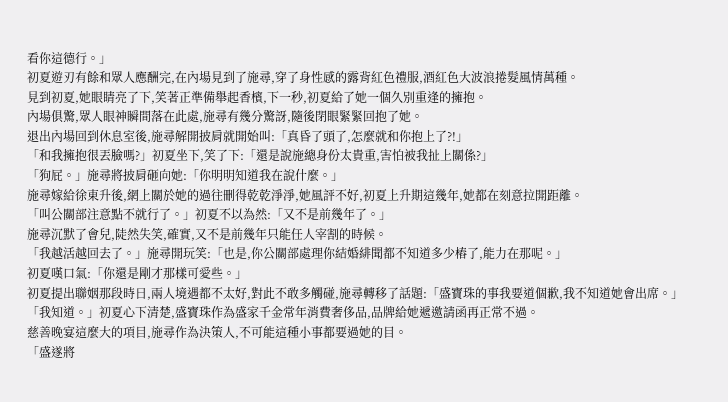看你這德行。」
初夏遊刃有餘和眾人應酬完,在內場見到了施尋,穿了身性感的露背紅色禮服,酒紅色大波浪捲髮風情萬種。
見到初夏,她眼睛亮了下,笑著正準備舉起香檳,下一秒,初夏給了她一個久別重逢的擁抱。
內場俱驚,眾人眼神瞬間落在此處,施尋有幾分驚訝,隨後閉眼緊緊回抱了她。
退出內場回到休息室後,施尋解開披肩就開始叫:「真昏了頭了,怎麼就和你抱上了?!」
「和我擁抱很丟臉嗎?」初夏坐下,笑了下:「還是說施總身份太貴重,害怕被我扯上關係?」
「狗屁。」施尋將披肩砸向她:「你明明知道我在說什麼。」
施尋嫁給徐東升後,網上關於她的過往刪得乾乾淨淨,她風評不好,初夏上升期這幾年,她都在刻意拉開距離。
「叫公關部注意點不就行了。」初夏不以為然:「又不是前幾年了。」
施尋沉默了會兒,陡然失笑,確實,又不是前幾年只能任人宰割的時候。
「我越活越回去了。」施尋開玩笑:「也是,你公關部處理你結婚緋聞都不知道多少樁了,能力在那呢。」
初夏嘆口氣:「你還是剛才那樣可愛些。」
初夏提出聯姻那段時日,兩人境遇都不太好,對此不敢多觸碰,施尋轉移了話題:「盛寶珠的事我要道個歉,我不知道她會出席。」
「我知道。」初夏心下清楚,盛寶珠作為盛家千金常年消費奢侈品,品牌給她遞邀請函再正常不過。
慈善晚宴這麼大的項目,施尋作為決策人,不可能這種小事都要過她的目。
「盛遂將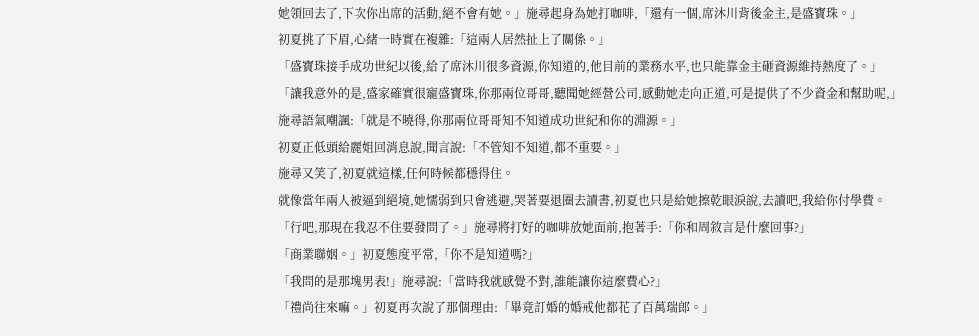她領回去了,下次你出席的活動,絕不會有她。」施尋起身為她打咖啡,「還有一個,席沐川背後金主,是盛寶珠。」
初夏挑了下眉,心緒一時實在複雜:「這兩人居然扯上了關係。」
「盛寶珠接手成功世紀以後,給了席沐川很多資源,你知道的,他目前的業務水平,也只能靠金主砸資源維持熱度了。」
「讓我意外的是,盛家確實很寵盛寶珠,你那兩位哥哥,聽聞她經營公司,感動她走向正道,可是提供了不少資金和幫助呢,」
施尋語氣嘲諷:「就是不曉得,你那兩位哥哥知不知道成功世紀和你的淵源。」
初夏正低頭給麗姐回消息說,聞言說:「不管知不知道,都不重要。」
施尋又笑了,初夏就這樣,任何時候都穩得住。
就像當年兩人被逼到絕境,她懦弱到只會逃避,哭著要退圈去讀書,初夏也只是給她擦乾眼淚說,去讀吧,我給你付學費。
「行吧,那現在我忍不住要發問了。」施尋將打好的咖啡放她面前,抱著手:「你和周敘言是什麼回事?」
「商業聯姻。」初夏態度平常,「你不是知道嗎?」
「我問的是那塊男表!」施尋說:「當時我就感覺不對,誰能讓你這麼費心?」
「禮尚往來嘛。」初夏再次說了那個理由:「畢竟訂婚的婚戒他都花了百萬瑞郎。」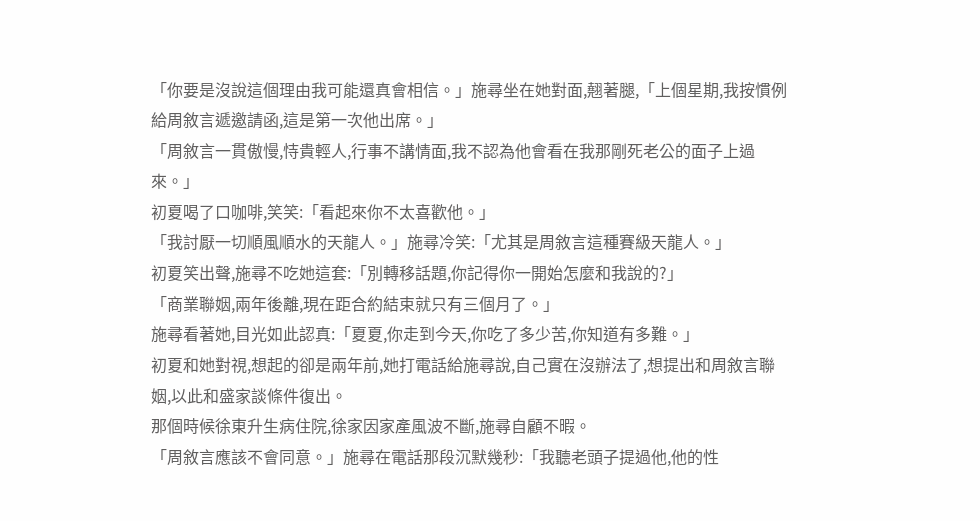「你要是沒說這個理由我可能還真會相信。」施尋坐在她對面,翹著腿,「上個星期,我按慣例給周敘言遞邀請函,這是第一次他出席。」
「周敘言一貫傲慢,恃貴輕人,行事不講情面,我不認為他會看在我那剛死老公的面子上過來。」
初夏喝了口咖啡,笑笑:「看起來你不太喜歡他。」
「我討厭一切順風順水的天龍人。」施尋冷笑:「尤其是周敘言這種賽級天龍人。」
初夏笑出聲,施尋不吃她這套:「別轉移話題,你記得你一開始怎麼和我說的?」
「商業聯姻,兩年後離,現在距合約結束就只有三個月了。」
施尋看著她,目光如此認真:「夏夏,你走到今天,你吃了多少苦,你知道有多難。」
初夏和她對視,想起的卻是兩年前,她打電話給施尋說,自己實在沒辦法了,想提出和周敘言聯姻,以此和盛家談條件復出。
那個時候徐東升生病住院,徐家因家產風波不斷,施尋自顧不暇。
「周敘言應該不會同意。」施尋在電話那段沉默幾秒:「我聽老頭子提過他,他的性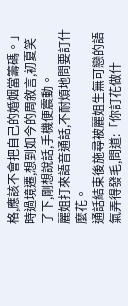格,應該不會把自己的婚姻當籌碼。」
時過境遷,想到如今的周敘言,初夏笑了下,剛想說話,手機便震動。
麗姐打來語音通話,不耐煩地問要訂什麼花。
通話結束後施尋被麗姐生無可戀的語氣弄得發毛,問道:「你訂花做什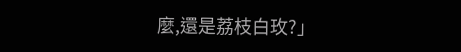麼,還是荔枝白玫?」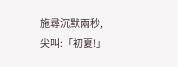施尋沉默兩秒,尖叫:「初夏!」